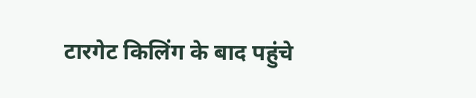टारगेट किलिंग के बाद पहुंचे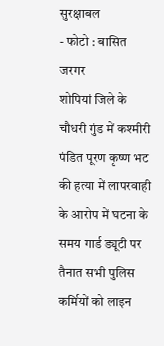सुरक्षाबल
- फोटो : बासित जरगर
शोपियां जिले के चौधरी गुंड में कश्मीरी पंडित पूरण कृष्ण भट की हत्या में लापरवाही के आरोप में घटना के समय गार्ड ड्यूटी पर तैनात सभी पुलिस कर्मियों को लाइन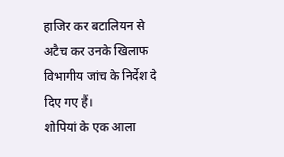हाजिर कर बटालियन से अटैच कर उनके खिलाफ विभागीय जांच के निर्देश दे दिए गए हैं।
शोपियां के एक आला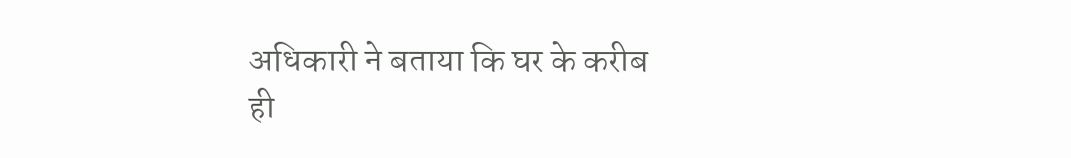अधिकारी ने बताया कि घर के करीब ही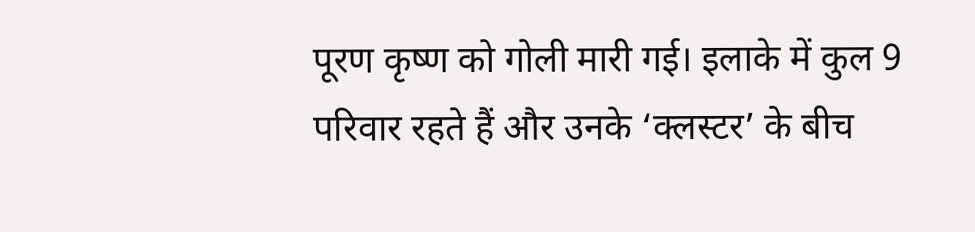पूरण कृष्ण को गोली मारी गई। इलाके में कुल 9 परिवार रहते हैं और उनके ‘क्लस्टर’ के बीच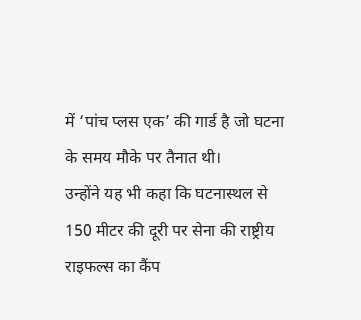में ‘पांच प्लस एक’ की गार्ड है जो घटना के समय मौके पर तैनात थी।
उन्होंने यह भी कहा कि घटनास्थल से 150 मीटर की दूरी पर सेना की राष्ट्रीय राइफल्स का कैंप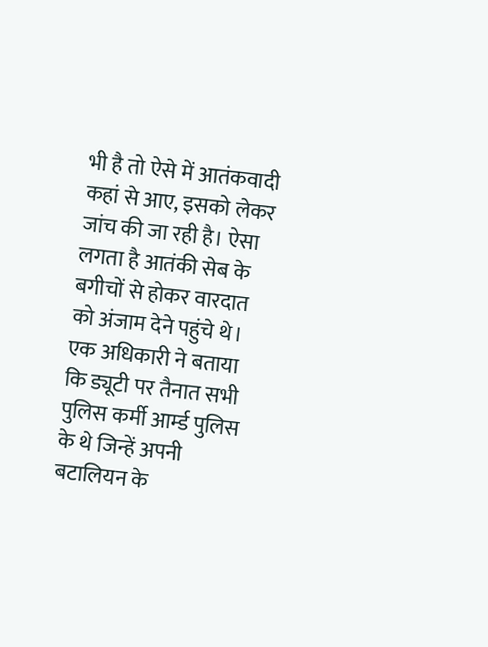भी है तो ऐसे में आतंकवादी कहां से आए, इसको लेकर जांच की जा रही है। ऐसा लगता है आतंकी सेब के बगीचों से होकर वारदात को अंजाम देने पहुंचे थे।
एक अधिकारी ने बताया कि ड्यूटी पर तैनात सभी पुलिस कर्मी आर्म्ड पुलिस के थे जिन्हें अपनी बटालियन के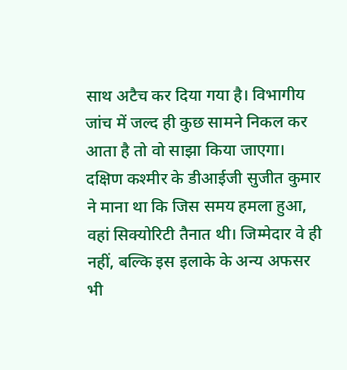साथ अटैच कर दिया गया है। विभागीय जांच में जल्द ही कुछ सामने निकल कर आता है तो वो साझा किया जाएगा।
दक्षिण कश्मीर के डीआईजी सुजीत कुमार ने माना था कि जिस समय हमला हुआ, वहां सिक्योरिटी तैनात थी। जिम्मेदार वे ही नहीं, बल्कि इस इलाके के अन्य अफसर भी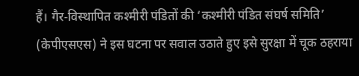हैं। गैर-विस्थापित कश्मीरी पंडितों की ‘कश्मीरी पंडित संघर्ष समिति’ (केपीएसएस) ने इस घटना पर सवाल उठाते हुए इसे सुरक्षा में चूक ठहराया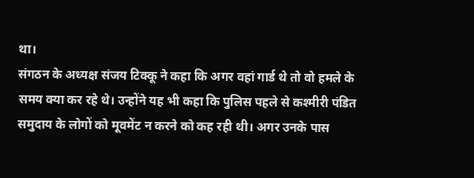था।
संगठन के अध्यक्ष संजय टिक्कू ने कहा कि अगर वहां गार्ड थे तो वो हमले के समय क्या कर रहे थे। उन्होंने यह भी कहा कि पुलिस पहले से कश्मीरी पंडित समुदाय के लोगों को मूवमेंट न करने को कह रही थी। अगर उनके पास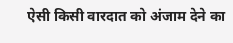ऐसी किसी वारदात को अंजाम देने का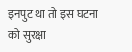इनपुट था तो इस घटना को सुरक्षा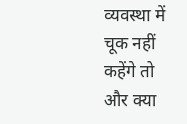व्यवस्था में चूक नहीं कहेंगे तो और क्या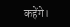कहेंगे।